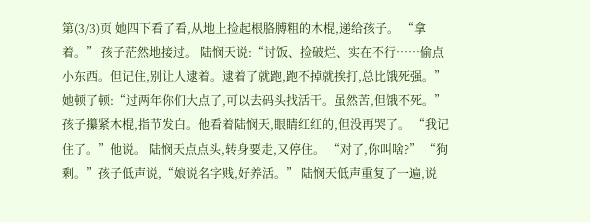第(3/3)页 她四下看了看,从地上捡起根胳膊粗的木棍,递给孩子。 “拿着。” 孩子茫然地接过。 陆悯天说:“讨饭、捡破烂、实在不行……偷点小东西。但记住,别让人逮着。逮着了就跑,跑不掉就挨打,总比饿死强。” 她顿了顿:“过两年你们大点了,可以去码头找活干。虽然苦,但饿不死。” 孩子攥紧木棍,指节发白。他看着陆悯天,眼睛红红的,但没再哭了。 “我记住了。”他说。 陆悯天点点头,转身要走,又停住。 “对了,你叫啥?” “狗剩。”孩子低声说,“娘说名字贱,好养活。” 陆悯天低声重复了一遍,说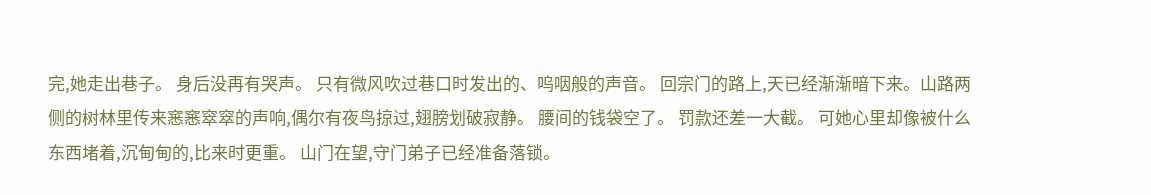完,她走出巷子。 身后没再有哭声。 只有微风吹过巷口时发出的、呜咽般的声音。 回宗门的路上,天已经渐渐暗下来。山路两侧的树林里传来窸窸窣窣的声响,偶尔有夜鸟掠过,翅膀划破寂静。 腰间的钱袋空了。 罚款还差一大截。 可她心里却像被什么东西堵着,沉甸甸的,比来时更重。 山门在望,守门弟子已经准备落锁。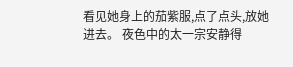看见她身上的茄紫服,点了点头,放她进去。 夜色中的太一宗安静得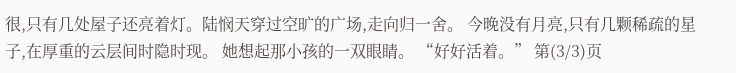很,只有几处屋子还亮着灯。陆悯天穿过空旷的广场,走向归一舍。 今晚没有月亮,只有几颗稀疏的星子,在厚重的云层间时隐时现。 她想起那小孩的一双眼睛。 “好好活着。” 第(3/3)页